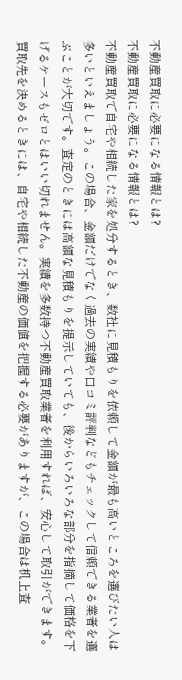不動産買取に必要になる情報とは?
不動産買取に必要になる情報とは?
不動産買取で自宅や相続した家を処分するとき、数社に見積もりを依頼して金額が最も高いところを選びたい人は多いといえましょう。この場合、金額だけでなく過去の実績や口コミ評判などもチェックして信頼できる業者を選ぶことが大切です。査定のときには高額な見積もりを提示していても、後からいろいろな部分を指摘して価格を下げるケースもゼロとはいい切れません。実績を多数持つ不動産買取業者を利用すれば、安心して取引ができます。 買取先を決めるときには、自宅や相続した不動産の価値を把握する必要がありますが、この場合は机上査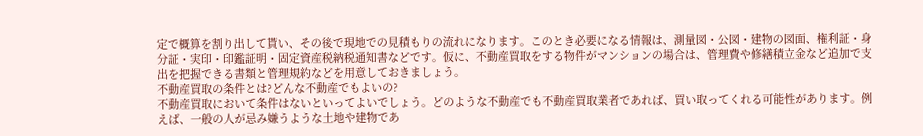定で概算を割り出して貰い、その後で現地での見積もりの流れになります。このとき必要になる情報は、測量図・公図・建物の図面、権利証・身分証・実印・印鑑証明・固定資産税納税通知書などです。仮に、不動産買取をする物件がマンションの場合は、管理費や修繕積立金など追加で支出を把握できる書類と管理規約などを用意しておきましょう。
不動産買取の条件とは?どんな不動産でもよいの?
不動産買取において条件はないといってよいでしょう。どのような不動産でも不動産買取業者であれば、買い取ってくれる可能性があります。例えば、一般の人が忌み嫌うような土地や建物であ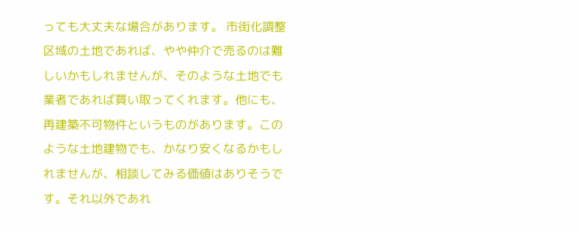っても大丈夫な場合があります。 市街化調整区域の土地であれば、やや仲介で売るのは難しいかもしれませんが、そのような土地でも業者であれば買い取ってくれます。他にも、再建築不可物件というものがあります。このような土地建物でも、かなり安くなるかもしれませんが、相談してみる価値はありそうです。それ以外であれ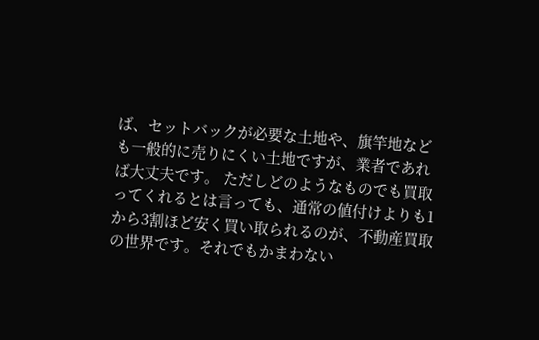ば、セットバックが必要な土地や、旗竿地なども一般的に売りにくい土地ですが、業者であれば大丈夫です。 ただしどのようなものでも買取ってくれるとは言っても、通常の値付けよりも1から3割ほど安く買い取られるのが、不動産買取の世界です。それでもかまわない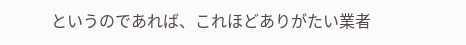というのであれば、これほどありがたい業者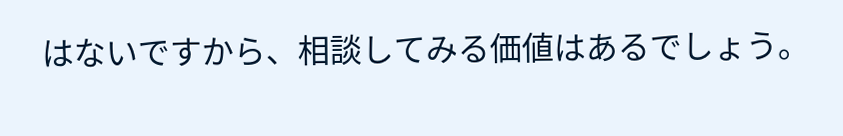はないですから、相談してみる価値はあるでしょう。